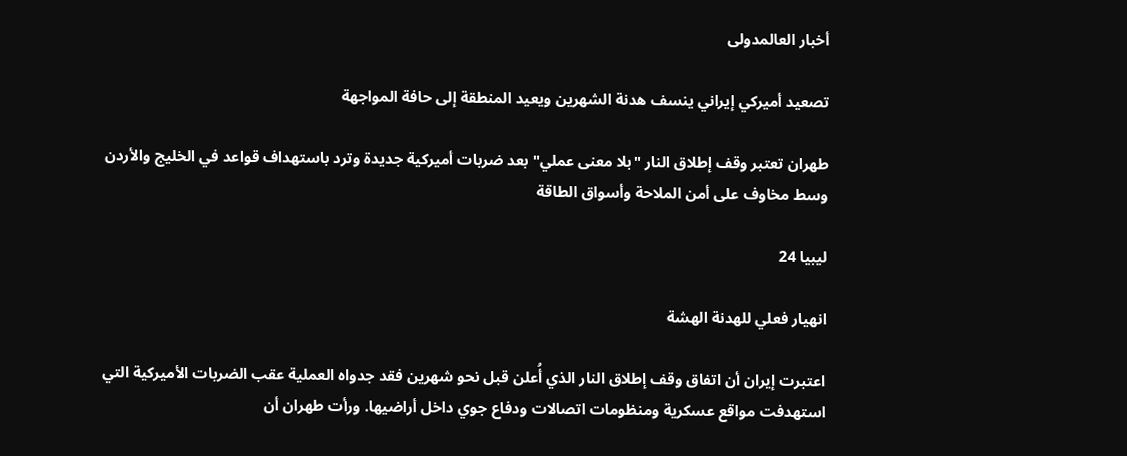أخبار العالمدولى

تصعيد أميركي إيراني ينسف هدنة الشهرين ويعيد المنطقة إلى حافة المواجهة

طهران تعتبر وقف إطلاق النار "بلا معنى عملي" بعد ضربات أميركية جديدة وترد باستهداف قواعد في الخليج والأردن وسط مخاوف على أمن الملاحة وأسواق الطاقة

ليبيا 24

انهيار فعلي للهدنة الهشة

اعتبرت إيران أن اتفاق وقف إطلاق النار الذي أُعلن قبل نحو شهرين فقد جدواه العملية عقب الضربات الأميركية التي استهدفت مواقع عسكرية ومنظومات اتصالات ودفاع جوي داخل أراضيها. ورأت طهران أن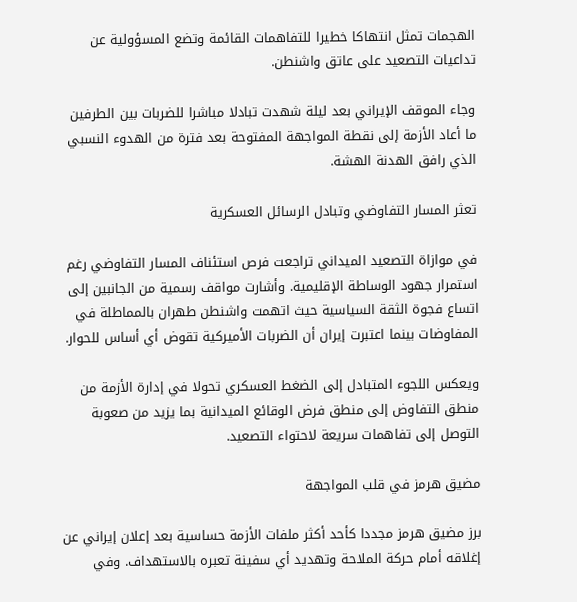الهجمات تمثل انتهاكا خطيرا للتفاهمات القائمة وتضع المسؤولية عن تداعيات التصعيد على عاتق واشنطن.

وجاء الموقف الإيراني بعد ليلة شهدت تبادلا مباشرا للضربات بين الطرفين ما أعاد الأزمة إلى نقطة المواجهة المفتوحة بعد فترة من الهدوء النسبي الذي رافق الهدنة الهشة.

تعثر المسار التفاوضي وتبادل الرسائل العسكرية

في موازاة التصعيد الميداني تراجعت فرص استئناف المسار التفاوضي رغم استمرار جهود الوساطة الإقليمية. وأشارت مواقف رسمية من الجانبين إلى اتساع فجوة الثقة السياسية حيث اتهمت واشنطن طهران بالمماطلة في المفاوضات بينما اعتبرت إيران أن الضربات الأميركية تقوض أي أساس للحوار.

ويعكس اللجوء المتبادل إلى الضغط العسكري تحولا في إدارة الأزمة من منطق التفاوض إلى منطق فرض الوقائع الميدانية بما يزيد من صعوبة التوصل إلى تفاهمات سريعة لاحتواء التصعيد.

مضيق هرمز في قلب المواجهة

برز مضيق هرمز مجددا كأحد أكثر ملفات الأزمة حساسية بعد إعلان إيراني عن إغلاقه أمام حركة الملاحة وتهديد أي سفينة تعبره بالاستهداف. وفي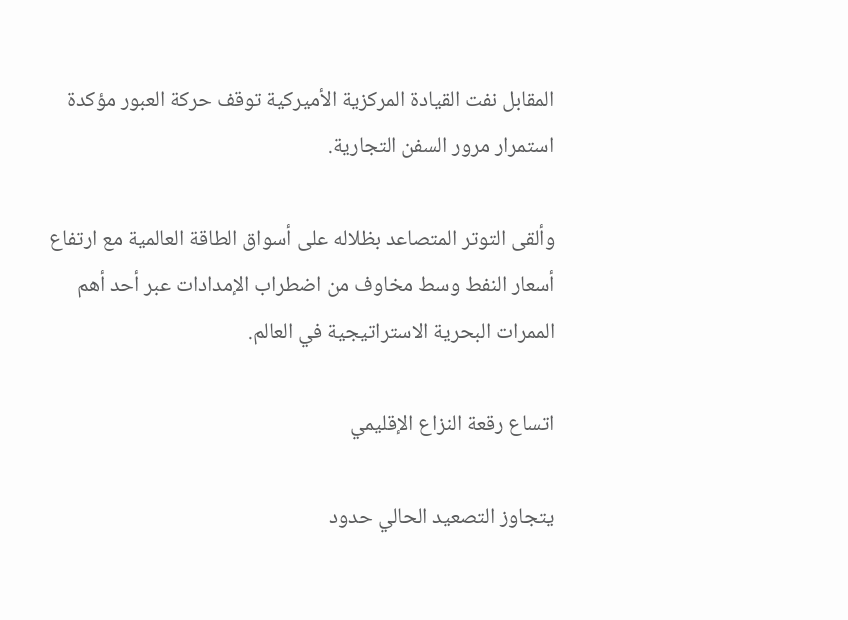المقابل نفت القيادة المركزية الأميركية توقف حركة العبور مؤكدة استمرار مرور السفن التجارية.

وألقى التوتر المتصاعد بظلاله على أسواق الطاقة العالمية مع ارتفاع أسعار النفط وسط مخاوف من اضطراب الإمدادات عبر أحد أهم الممرات البحرية الاستراتيجية في العالم.

اتساع رقعة النزاع الإقليمي

يتجاوز التصعيد الحالي حدود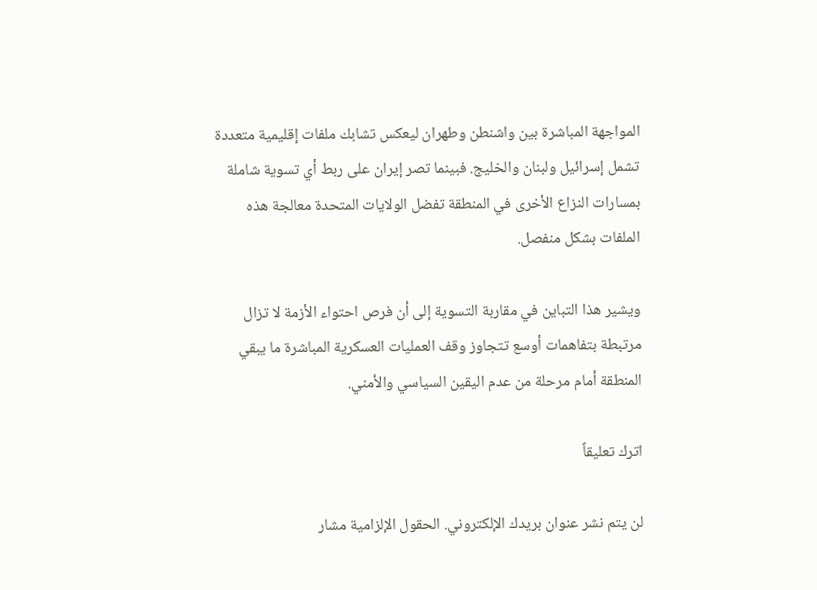المواجهة المباشرة بين واشنطن وطهران ليعكس تشابك ملفات إقليمية متعددة تشمل إسرائيل ولبنان والخليج. فبينما تصر إيران على ربط أي تسوية شاملة بمسارات النزاع الأخرى في المنطقة تفضل الولايات المتحدة معالجة هذه الملفات بشكل منفصل.

ويشير هذا التباين في مقاربة التسوية إلى أن فرص احتواء الأزمة لا تزال مرتبطة بتفاهمات أوسع تتجاوز وقف العمليات العسكرية المباشرة ما يبقي المنطقة أمام مرحلة من عدم اليقين السياسي والأمني.

اترك تعليقاً

لن يتم نشر عنوان بريدك الإلكتروني. الحقول الإلزامية مشار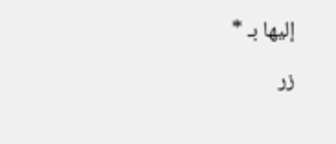إليها بـ *

زر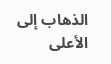الذهاب إلى الأعلى